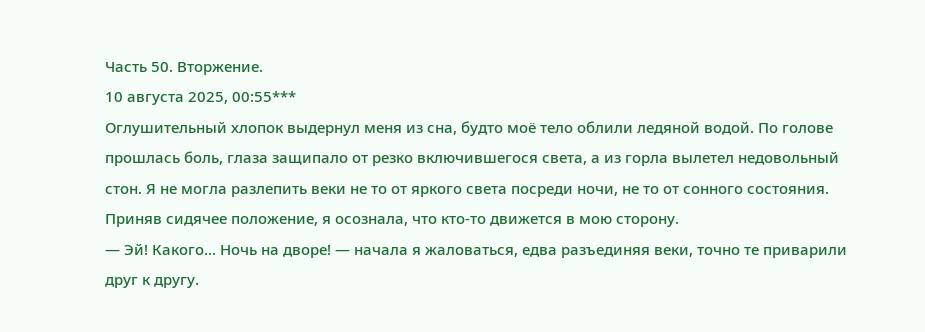Часть 50. Вторжение.
10 августа 2025, 00:55***
Оглушительный хлопок выдернул меня из сна, будто моё тело облили ледяной водой. По голове прошлась боль, глаза защипало от резко включившегося света, а из горла вылетел недовольный стон. Я не могла разлепить веки не то от яркого света посреди ночи, не то от сонного состояния. Приняв сидячее положение, я осознала, что кто-то движется в мою сторону.
— Эй! Какого... Ночь на дворе! — начала я жаловаться, едва разъединяя веки, точно те приварили друг к другу.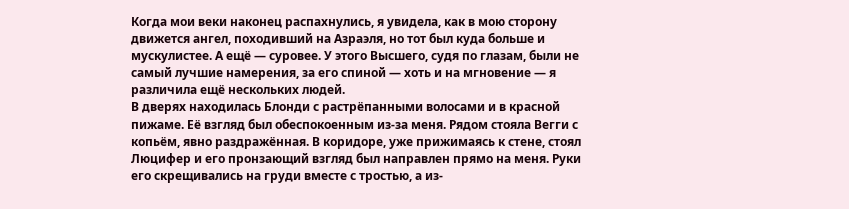Когда мои веки наконец распахнулись, я увидела, как в мою сторону движется ангел, походивший на Азраэля, но тот был куда больше и мускулистее. А ещё — суровее. У этого Высшего, судя по глазам, были не самый лучшие намерения, за его спиной — хоть и на мгновение — я различила ещё нескольких людей.
В дверях находилась Блонди с растрёпанными волосами и в красной пижаме. Её взгляд был обеспокоенным из-за меня. Рядом стояла Вегги с копьём, явно раздражённая. В коридоре, уже прижимаясь к стене, стоял Люцифер и его пронзающий взгляд был направлен прямо на меня. Руки его скрещивались на груди вместе с тростью, а из-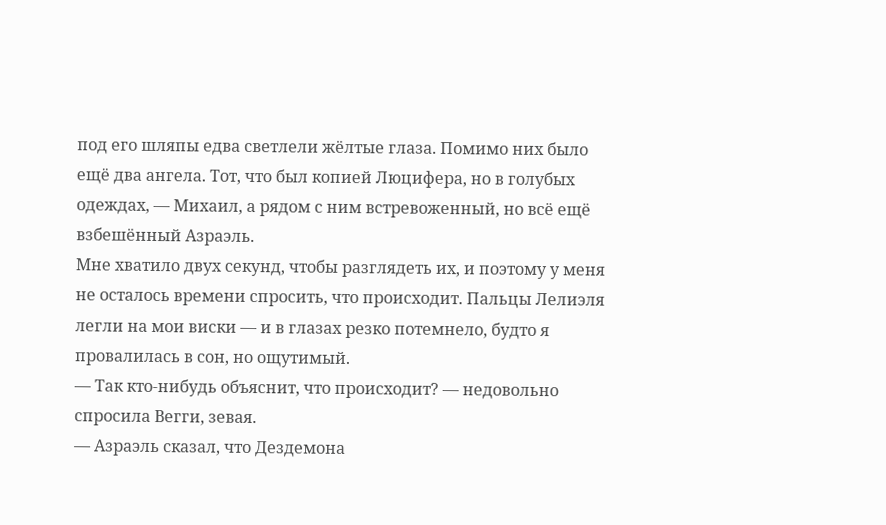под его шляпы едва светлели жёлтые глаза. Помимо них было ещё два ангела. Тот, что был копией Люцифера, но в голубых одеждах, — Михаил, а рядом с ним встревоженный, но всё ещё взбешённый Азраэль.
Мне хватило двух секунд, чтобы разглядеть их, и поэтому у меня не осталось времени спросить, что происходит. Пальцы Лелиэля легли на мои виски — и в глазах резко потемнело, будто я провалилась в сон, но ощутимый.
— Так кто-нибудь объяснит, что происходит? — недовольно спросила Вегги, зевая.
— Азраэль сказал, что Дездемона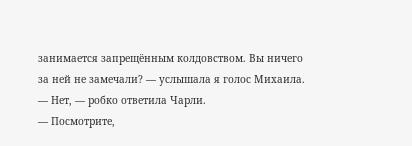занимается запрещённым колдовством. Вы ничего за ней не замечали? — услышала я голос Михаила.
— Нет, — робко ответила Чарли.
— Посмотрите,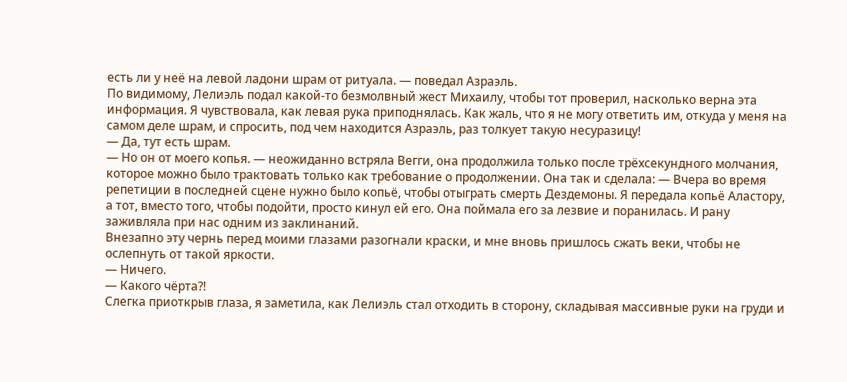есть ли у неё на левой ладони шрам от ритуала. — поведал Азраэль.
По видимому, Лелиэль подал какой-то безмолвный жест Михаилу, чтобы тот проверил, насколько верна эта информация. Я чувствовала, как левая рука приподнялась. Как жаль, что я не могу ответить им, откуда у меня на самом деле шрам, и спросить, под чем находится Азраэль, раз толкует такую несуразицу!
— Да, тут есть шрам.
— Но он от моего копья. — неожиданно встряла Вегги, она продолжила только после трёхсекундного молчания, которое можно было трактовать только как требование о продолжении. Она так и сделала: — Вчера во время репетиции в последней сцене нужно было копьё, чтобы отыграть смерть Дездемоны. Я передала копьё Аластору, а тот, вместо того, чтобы подойти, просто кинул ей его. Она поймала его за лезвие и поранилась. И рану заживляла при нас одним из заклинаний.
Внезапно эту чернь перед моими глазами разогнали краски, и мне вновь пришлось сжать веки, чтобы не ослепнуть от такой яркости.
— Ничего.
— Какого чёрта?!
Слегка приоткрыв глаза, я заметила, как Лелиэль стал отходить в сторону, складывая массивные руки на груди и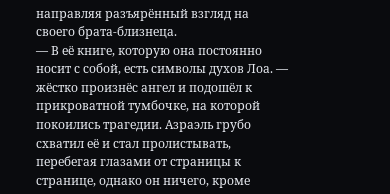направляя разъярённый взгляд на своего брата-близнеца.
— В её книге, которую она постоянно носит с собой, есть символы духов Лоа. — жёстко произнёс ангел и подошёл к прикроватной тумбочке, на которой покоились трагедии. Азраэль грубо схватил её и стал пролистывать, перебегая глазами от страницы к странице, однако он ничего, кроме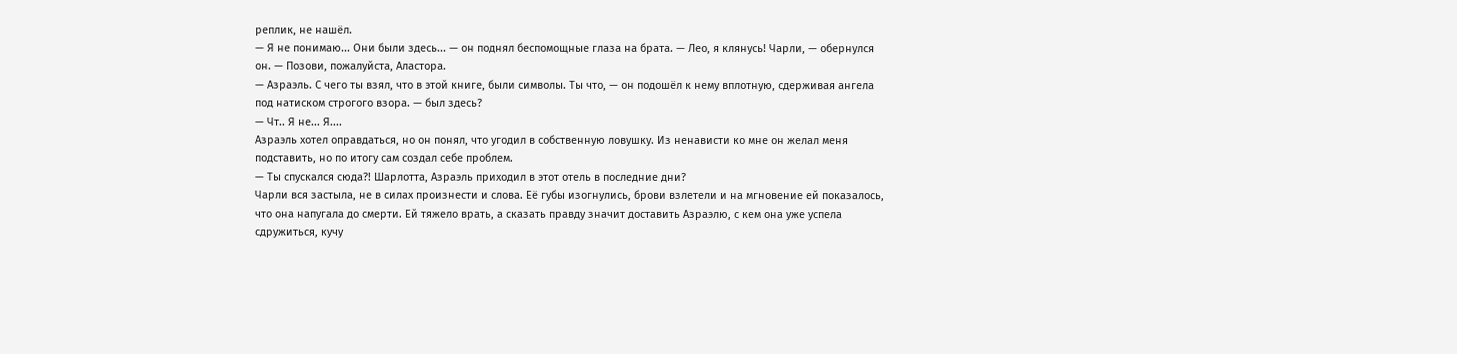реплик, не нашёл.
— Я не понимаю... Они были здесь... — он поднял беспомощные глаза на брата. — Лео, я клянусь! Чарли, — обернулся он. — Позови, пожалуйста, Аластора.
— Азраэль. С чего ты взял, что в этой книге, были символы. Ты что, — он подошёл к нему вплотную, сдерживая ангела под натиском строгого взора. — был здесь?
— Чт.. Я не... Я....
Азраэль хотел оправдаться, но он понял, что угодил в собственную ловушку. Из ненависти ко мне он желал меня подставить, но по итогу сам создал себе проблем.
— Ты спускался сюда?! Шарлотта, Азраэль приходил в этот отель в последние дни?
Чарли вся застыла, не в силах произнести и слова. Её губы изогнулись, брови взлетели и на мгновение ей показалось, что она напугала до смерти. Ей тяжело врать, а сказать правду значит доставить Азраэлю, с кем она уже успела сдружиться, кучу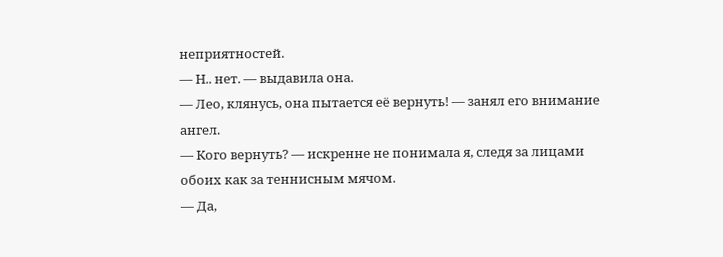неприятностей.
— Н.. нет. — выдавила она.
— Лео, клянусь, она пытается её вернуть! — занял его внимание ангел.
— Кого вернуть? — искренне не понимала я, следя за лицами обоих как за теннисным мячом.
— Да,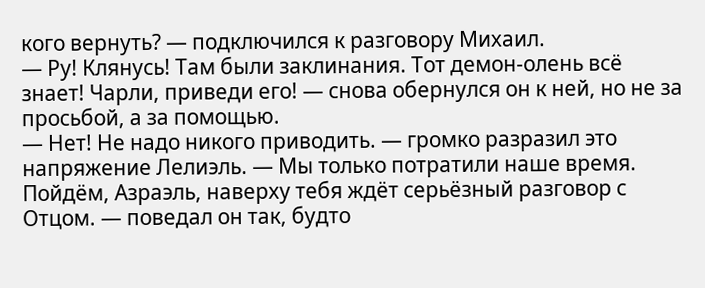кого вернуть? — подключился к разговору Михаил.
— Ру! Клянусь! Там были заклинания. Тот демон-олень всё знает! Чарли, приведи его! — снова обернулся он к ней, но не за просьбой, а за помощью.
— Нет! Не надо никого приводить. — громко разразил это напряжение Лелиэль. — Мы только потратили наше время. Пойдём, Азраэль, наверху тебя ждёт серьёзный разговор с Отцом. — поведал он так, будто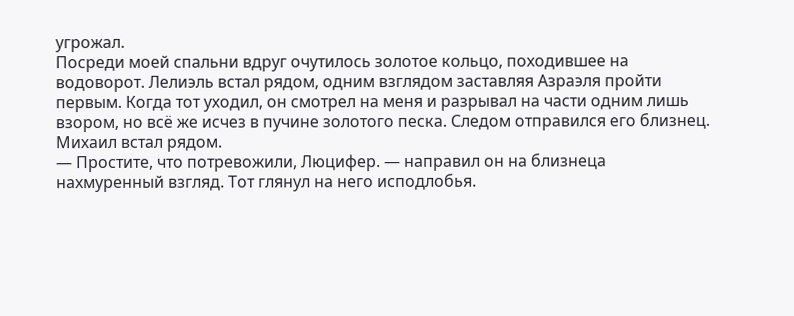угрожал.
Посреди моей спальни вдруг очутилось золотое кольцо, походившее на водоворот. Лелиэль встал рядом, одним взглядом заставляя Азраэля пройти первым. Когда тот уходил, он смотрел на меня и разрывал на части одним лишь взором, но всё же исчез в пучине золотого песка. Следом отправился его близнец. Михаил встал рядом.
— Простите, что потревожили, Люцифер. — направил он на близнеца нахмуренный взгляд. Тот глянул на него исподлобья.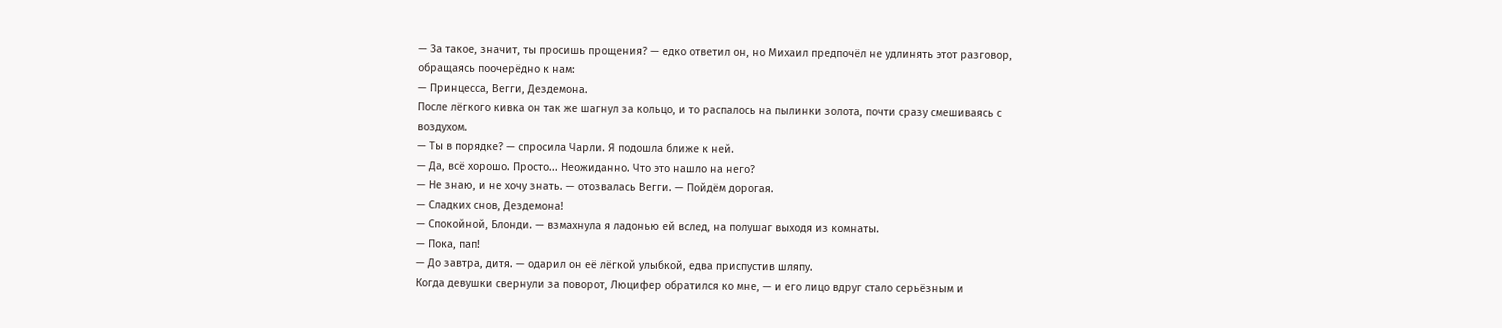— За такое, значит, ты просишь прощения? — едко ответил он, но Михаил предпочёл не удлинять этот разговор, обращаясь поочерёдно к нам:
— Принцесса, Вегги, Дездемона.
После лёгкого кивка он так же шагнул за кольцо, и то распалось на пылинки золота, почти сразу смешиваясь с воздухом.
— Ты в порядке? — спросила Чарли. Я подошла ближе к ней.
— Да, всё хорошо. Просто... Неожиданно. Что это нашло на него?
— Не знаю, и не хочу знать. — отозвалась Вегги. — Пойдём дорогая.
— Сладких снов, Дездемона!
— Спокойной, Блонди. — взмахнула я ладонью ей вслед, на полушаг выходя из комнаты.
— Пока, пап!
— До завтра, дитя. — одарил он её лёгкой улыбкой, едва приспустив шляпу.
Когда девушки свернули за поворот, Люцифер обратился ко мне, — и его лицо вдруг стало серьёзным и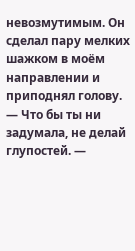невозмутимым. Он сделал пару мелких шажком в моём направлении и приподнял голову.
— Что бы ты ни задумала, не делай глупостей. —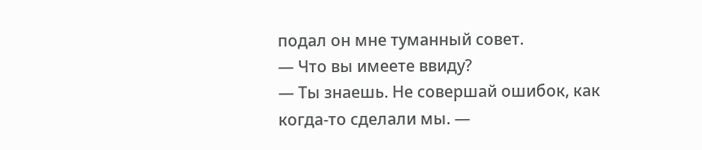подал он мне туманный совет.
— Что вы имеете ввиду?
— Ты знаешь. Не совершай ошибок, как когда-то сделали мы. —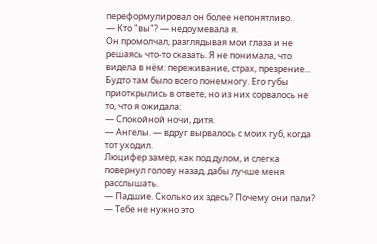переформулировал он более непонятливо.
— Кто "вы"? — недоумевала я.
Он промолчал, разглядывая мои глаза и не решаясь что-то сказать. Я не понимала, что видела в нём: переживание, страх, презрение... Будто там было всего понемногу. Его губы приоткрылись в ответе, но из них сорвалось не то, что я ожидала:
— Спокойной ночи, дитя.
— Ангелы. — вдруг вырвалось с моих губ, когда тот уходил.
Люцифер замер, как под дулом, и слегка повернул голову назад, дабы лучше меня расслышать.
— Падшие. Сколько их здесь? Почему они пали?
— Тебе не нужно это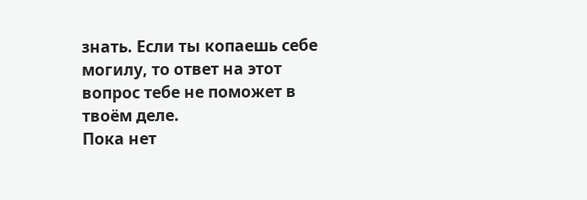знать. Если ты копаешь себе могилу, то ответ на этот вопрос тебе не поможет в твоём деле.
Пока нет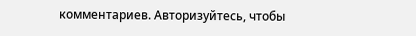комментариев. Авторизуйтесь, чтобы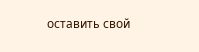оставить свой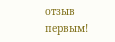отзыв первым!